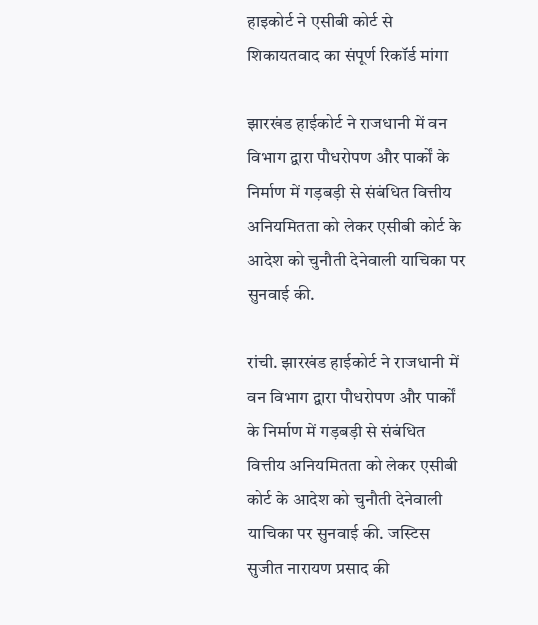हाइकोर्ट ने एसीबी कोर्ट से शिकायतवाद का संपूर्ण रिकॉर्ड मांगा

झारखंड हाईकोर्ट ने राजधानी में वन विभाग द्वारा पौधरोपण और पार्कों के निर्माण में गड़बड़ी से संबंधित वित्तीय अनियमितता को लेकर एसीबी कोर्ट के आदेश को चुनौती देनेवाली याचिका पर सुनवाई की.

रांची. झारखंड हाईकोर्ट ने राजधानी में वन विभाग द्वारा पौधरोपण और पार्कों के निर्माण में गड़बड़ी से संबंधित वित्तीय अनियमितता को लेकर एसीबी कोर्ट के आदेश को चुनौती देनेवाली याचिका पर सुनवाई की. जस्टिस सुजीत नारायण प्रसाद की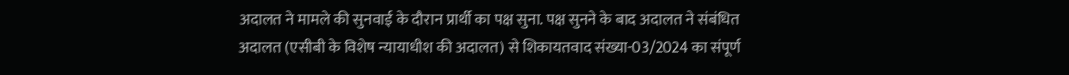अदालत ने मामले की सुनवाई के दौरान प्रार्थी का पक्ष सुना. पक्ष सुनने के बाद अदालत ने संबंधित अदालत (एसीबी के विशेष न्यायाधीश की अदालत) से शिकायतवाद संख्या-03/2024 का संपूर्ण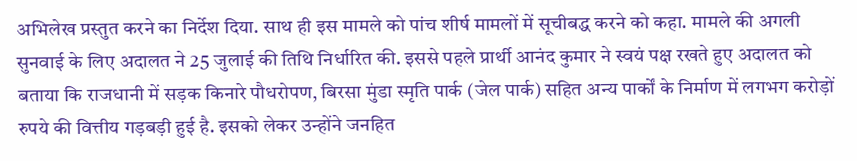अभिलेख प्रस्तुत करने का निर्देश दिया. साथ ही इस मामले को पांच शीर्ष मामलों में सूचीबद्ध करने को कहा. मामले की अगली सुनवाई के लिए अदालत ने 25 जुलाई की तिथि निर्धारित की. इससे पहले प्रार्थी आनंद कुमार ने स्वयं पक्ष रखते हुए अदालत को बताया कि राजधानी में सड़क किनारे पौधरोपण, बिरसा मुंडा स्मृति पार्क (जेल पार्क) सहित अन्य पार्कों के निर्माण में लगभग करोड़ों रुपये की वित्तीय गड़बड़ी हुई है. इसको लेकर उन्होंने जनहित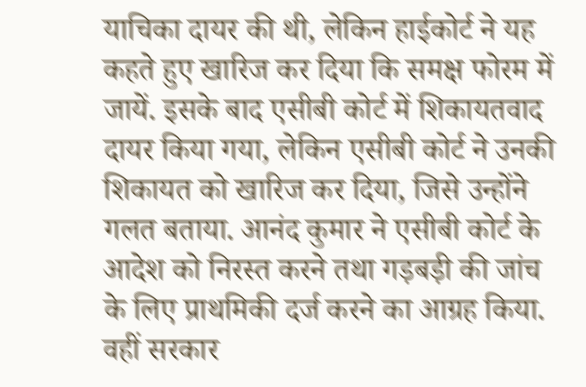याचिका दायर की थी, लेकिन हाईकोर्ट ने यह कहते हुए खारिज कर दिया कि समक्ष फोरम में जायें. इसके बाद एसीबी कोर्ट में शिकायतवाद दायर किया गया, लेकिन एसीबी कोर्ट ने उनकी शिकायत को खारिज कर दिया, जिसे उन्होंने गलत बताया. आनंद कुमार ने एसीबी कोर्ट के आदेश को निरस्त करने तथा गड़बड़ी की जांच के लिए प्राथमिकी दर्ज करने का आग्रह किया. वहीं सरकार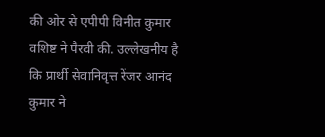की ओर से एपीपी विनीत कुमार वशिष्ट ने पैरवी की. उल्लेखनीय है कि प्रार्थी सेवानिवृत्त रेंजर आनंद कुमार ने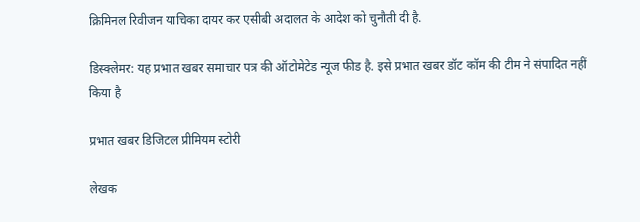क्रिमिनल रिवीजन याचिका दायर कर एसीबी अदालत के आदेश को चुनौती दी है.

डिस्क्लेमर: यह प्रभात खबर समाचार पत्र की ऑटोमेटेड न्यूज फीड है. इसे प्रभात खबर डॉट कॉम की टीम ने संपादित नहीं किया है

प्रभात खबर डिजिटल प्रीमियम स्टोरी

लेखक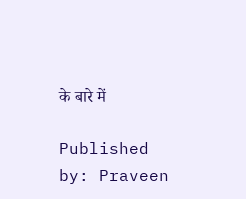के बारे में

Published by: Praveen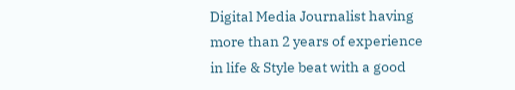Digital Media Journalist having more than 2 years of experience in life & Style beat with a good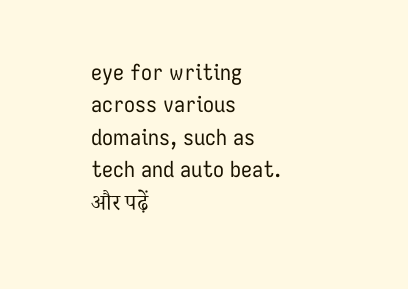eye for writing across various domains, such as tech and auto beat.
और पढ़ें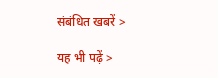संबंधित खबरें >

यह भी पढ़ें >